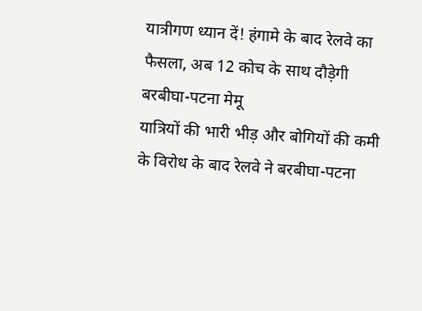यात्रीगण ध्यान दें! हंगामे के बाद रेलवे का फैसला, अब 12 कोच के साथ दौड़ेगी बरबीघा-पटना मेमू
यात्रियों की भारी भीड़ और बोगियों की कमी के विरोध के बाद रेलवे ने बरबीघा-पटना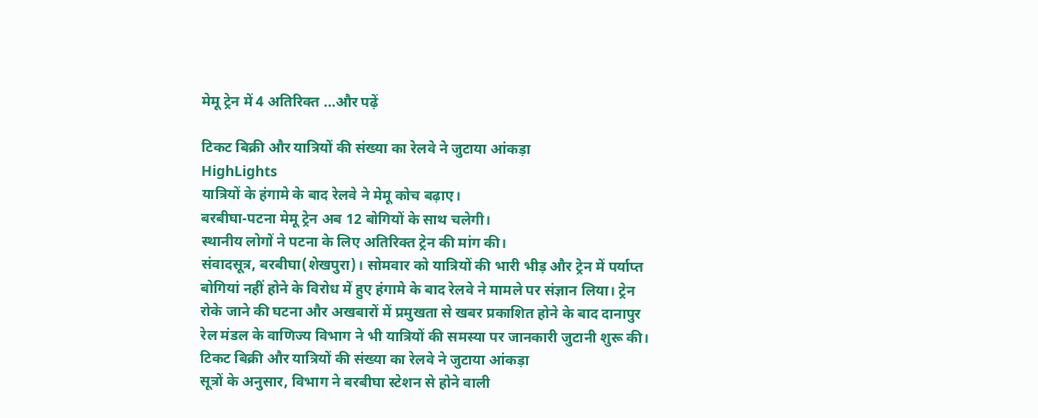मेमू ट्रेन में 4 अतिरिक्त ...और पढ़ें

टिकट बिक्री और यात्रियों की संख्या का रेलवे ने जुटाया आंकड़ा
HighLights
यात्रियों के हंगामे के बाद रेलवे ने मेमू कोच बढ़ाए।
बरबीघा-पटना मेमू ट्रेन अब 12 बोगियों के साथ चलेगी।
स्थानीय लोगों ने पटना के लिए अतिरिक्त ट्रेन की मांग की।
संवादसूत्र, बरबीघा(शेखपुरा)। सोमवार को यात्रियों की भारी भीड़ और ट्रेन में पर्याप्त बोगियां नहीं होने के विरोध में हुए हंगामे के बाद रेलवे ने मामले पर संज्ञान लिया। ट्रेन रोके जाने की घटना और अखबारों में प्रमुखता से खबर प्रकाशित होने के बाद दानापुर रेल मंडल के वाणिज्य विभाग ने भी यात्रियों की समस्या पर जानकारी जुटानी शुरू की।
टिकट बिक्री और यात्रियों की संख्या का रेलवे ने जुटाया आंकड़ा
सूत्रों के अनुसार, विभाग ने बरबीघा स्टेशन से होने वाली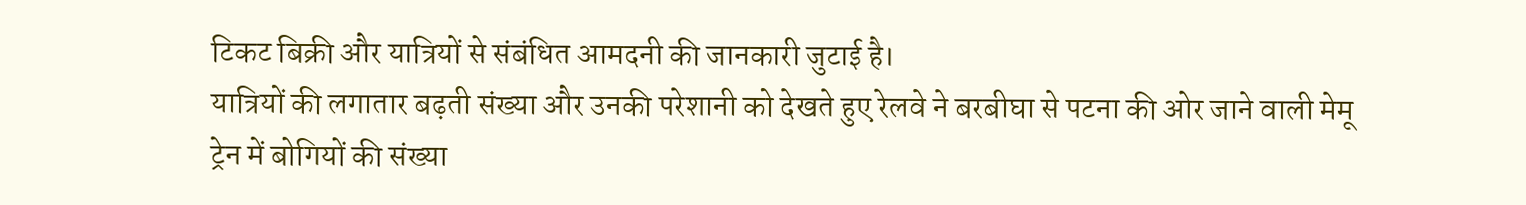टिकट बिक्री और यात्रियों से संबंधित आमदनी की जानकारी जुटाई है।
यात्रियों की लगातार बढ़ती संख्या और उनकी परेशानी को देखते हुए रेलवे ने बरबीघा से पटना की ओर जाने वाली मेमू ट्रेन में बोगियों की संख्या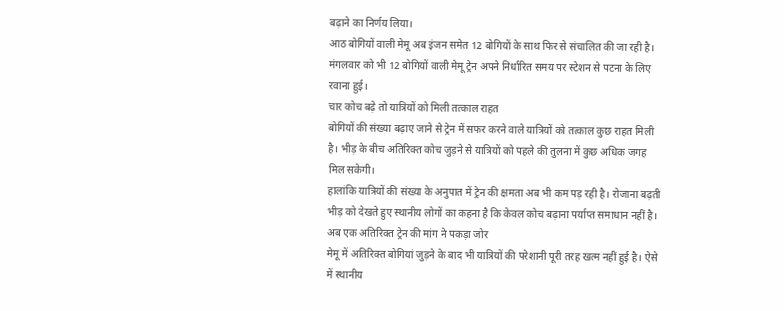बढ़ाने का निर्णय लिया।
आठ बोगियों वाली मेमू अब इंजन समेत 12 बोगियों के साथ फिर से संचालित की जा रही है। मंगलवार को भी 12 बोगियों वाली मेमू ट्रेन अपने निर्धारित समय पर स्टेशन से पटना के लिए रवाना हुई।
चार कोच बढ़े तो यात्रियों को मिली तत्काल राहत
बोगियों की संख्या बढ़ाए जाने से ट्रेन में सफर करने वाले यात्रियों को तत्काल कुछ राहत मिली है। भीड़ के बीच अतिरिक्त कोच जुड़ने से यात्रियों को पहले की तुलना में कुछ अधिक जगह मिल सकेगी।
हालांकि यात्रियों की संख्या के अनुपात में ट्रेन की क्षमता अब भी कम पड़ रही है। रोजाना बढ़ती भीड़ को देखते हुए स्थानीय लोगों का कहना है कि केवल कोच बढ़ाना पर्याप्त समाधान नहीं है।
अब एक अतिरिक्त ट्रेन की मांग ने पकड़ा जोर
मेमू में अतिरिक्त बोगियां जुड़ने के बाद भी यात्रियों की परेशानी पूरी तरह खत्म नहीं हुई है। ऐसे में स्थानीय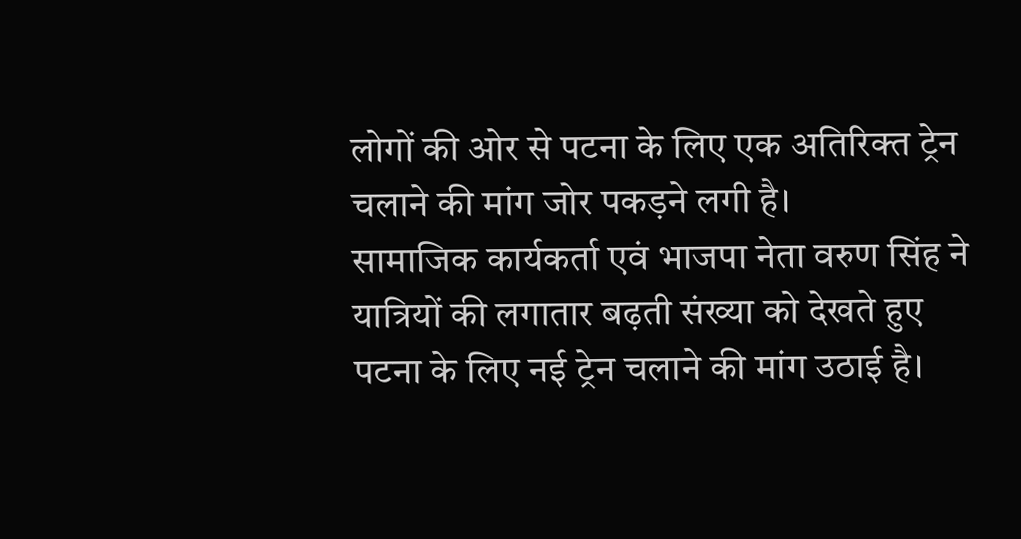लोगों की ओर से पटना के लिए एक अतिरिक्त ट्रेन चलाने की मांग जोर पकड़ने लगी है।
सामाजिक कार्यकर्ता एवं भाजपा नेता वरुण सिंह ने यात्रियों की लगातार बढ़ती संख्या को देखते हुए पटना के लिए नई ट्रेन चलाने की मांग उठाई है।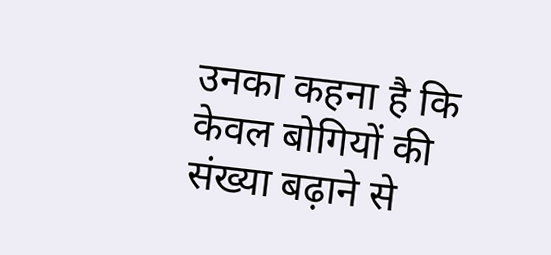उनका कहना है कि केवल बोगियों की संख्या बढ़ाने से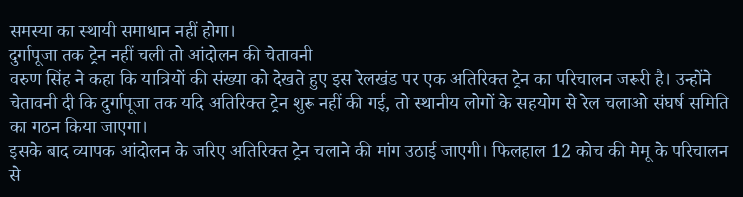समस्या का स्थायी समाधान नहीं होगा।
दुर्गापूजा तक ट्रेन नहीं चली तो आंदोलन की चेतावनी
वरुण सिंह ने कहा कि यात्रियों की संख्या को देखते हुए इस रेलखंड पर एक अतिरिक्त ट्रेन का परिचालन जरूरी है। उन्होंने चेतावनी दी कि दुर्गापूजा तक यदि अतिरिक्त ट्रेन शुरू नहीं की गई, तो स्थानीय लोगों के सहयोग से रेल चलाओ संघर्ष समिति का गठन किया जाएगा।
इसके बाद व्यापक आंदोलन के जरिए अतिरिक्त ट्रेन चलाने की मांग उठाई जाएगी। फिलहाल 12 कोच की मेमू के परिचालन से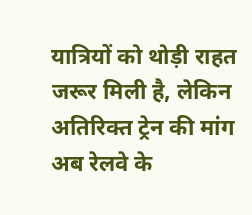यात्रियों को थोड़ी राहत जरूर मिली है, लेकिन अतिरिक्त ट्रेन की मांग अब रेलवे के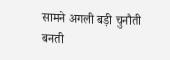सामने अगली बड़ी चुनौती बनती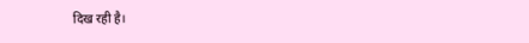दिख रही है।